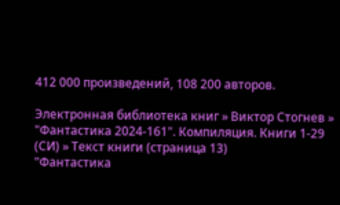412 000 произведений, 108 200 авторов.

Электронная библиотека книг » Виктор Стогнев » "Фантастика 2024-161". Компиляция. Книги 1-29 (СИ) » Текст книги (страница 13)
"Фантастика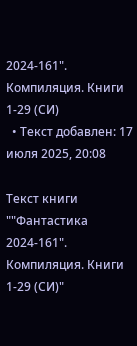2024-161". Компиляция. Книги 1-29 (СИ)
  • Текст добавлен: 17 июля 2025, 20:08

Текст книги ""Фантастика 2024-161". Компиляция. Книги 1-29 (СИ)"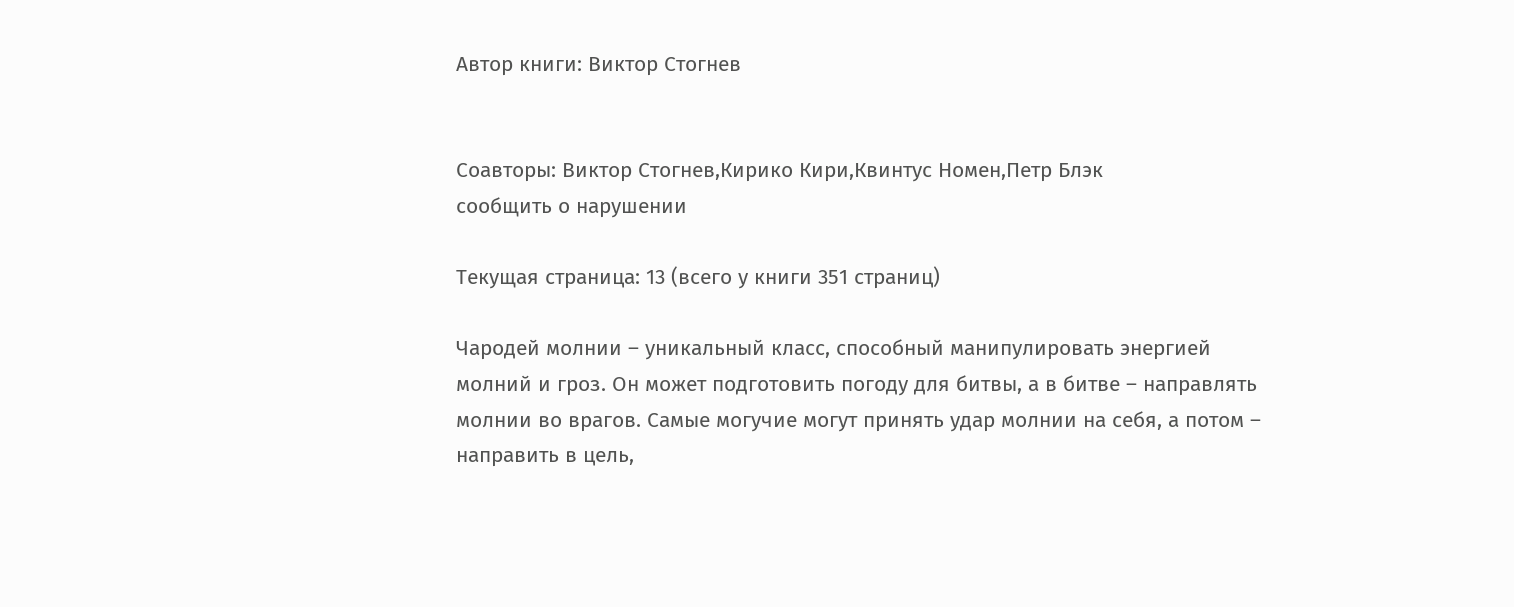Автор книги: Виктор Стогнев


Соавторы: Виктор Стогнев,Кирико Кири,Квинтус Номен,Петр Блэк
сообщить о нарушении

Текущая страница: 13 (всего у книги 351 страниц)

Чародей молнии – уникальный класс, способный манипулировать энергией молний и гроз. Он может подготовить погоду для битвы, а в битве – направлять молнии во врагов. Самые могучие могут принять удар молнии на себя, а потом – направить в цель,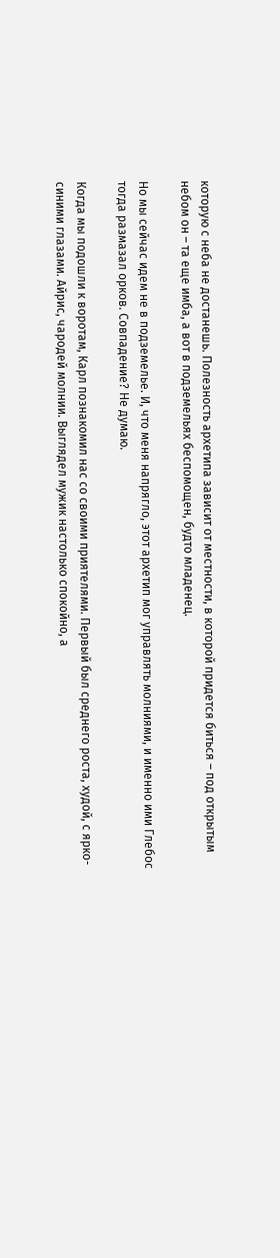которую с неба не достанешь. Полезность архетипа зависит от местности, в которой придется биться – под открытым небом он – та еще имба, а вот в подземельях беспомощен, будто младенец.

Но мы сейчас идем не в подземелье. И, что меня напрягло, этот архетип мог управлять молниями, и именно ими Глебос тогда размазал орков. Совпадение? Не думаю.

Когда мы подошли к воротам, Карл познакомил нас со своими приятелями. Первый был среднего роста, худой, с ярко-синими глазами. Айрис, чародей молнии. Выглядел мужик настолько спокойно, а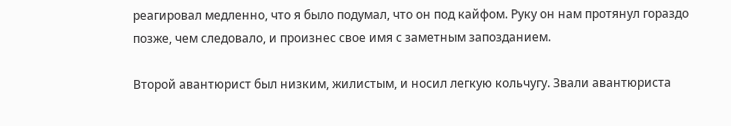реагировал медленно, что я было подумал, что он под кайфом. Руку он нам протянул гораздо позже, чем следовало, и произнес свое имя с заметным запозданием.

Второй авантюрист был низким, жилистым, и носил легкую кольчугу. Звали авантюриста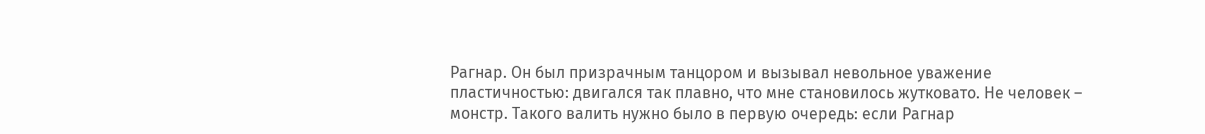Рагнар. Он был призрачным танцором и вызывал невольное уважение пластичностью: двигался так плавно, что мне становилось жутковато. Не человек – монстр. Такого валить нужно было в первую очередь: если Рагнар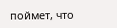поймет, что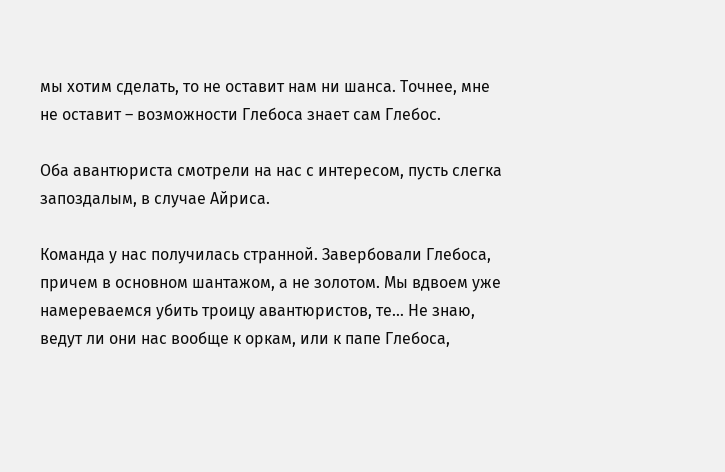мы хотим сделать, то не оставит нам ни шанса. Точнее, мне не оставит – возможности Глебоса знает сам Глебос.

Оба авантюриста смотрели на нас с интересом, пусть слегка запоздалым, в случае Айриса.

Команда у нас получилась странной. Завербовали Глебоса, причем в основном шантажом, а не золотом. Мы вдвоем уже намереваемся убить троицу авантюристов, те… Не знаю, ведут ли они нас вообще к оркам, или к папе Глебоса,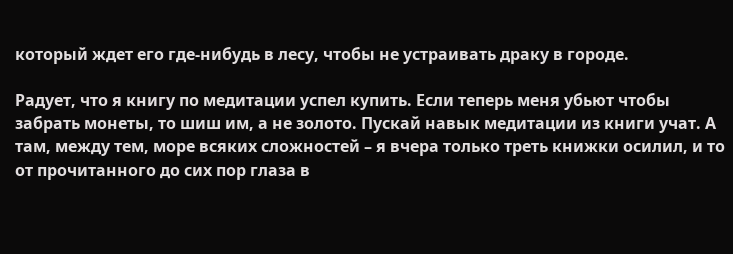который ждет его где-нибудь в лесу, чтобы не устраивать драку в городе.

Радует, что я книгу по медитации успел купить. Если теперь меня убьют чтобы забрать монеты, то шиш им, а не золото. Пускай навык медитации из книги учат. А там, между тем, море всяких сложностей – я вчера только треть книжки осилил, и то от прочитанного до сих пор глаза в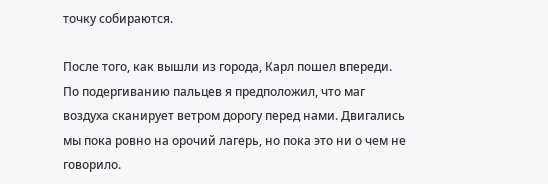точку собираются.

После того, как вышли из города, Карл пошел впереди. По подергиванию пальцев я предположил, что маг воздуха сканирует ветром дорогу перед нами. Двигались мы пока ровно на орочий лагерь, но пока это ни о чем не говорило.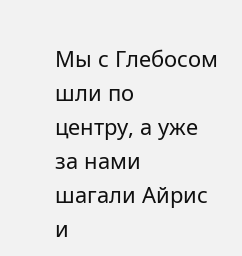Мы с Глебосом шли по центру, а уже за нами шагали Айрис и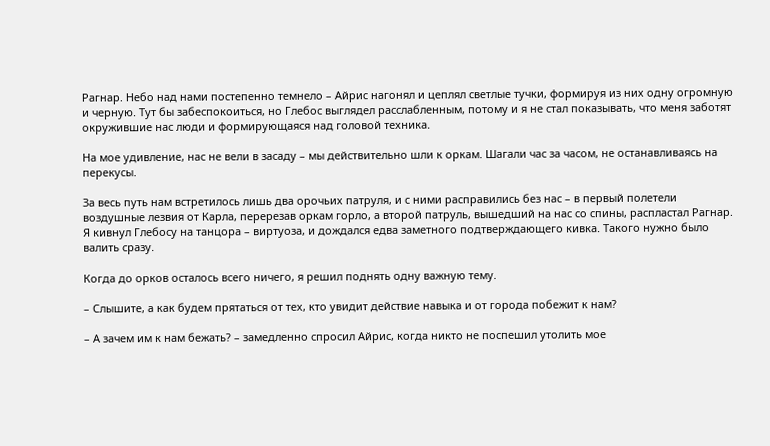Рагнар. Небо над нами постепенно темнело – Айрис нагонял и цеплял светлые тучки, формируя из них одну огромную и черную. Тут бы забеспокоиться, но Глебос выглядел расслабленным, потому и я не стал показывать, что меня заботят окружившие нас люди и формирующаяся над головой техника.

На мое удивление, нас не вели в засаду – мы действительно шли к оркам. Шагали час за часом, не останавливаясь на перекусы.

За весь путь нам встретилось лишь два орочьих патруля, и с ними расправились без нас – в первый полетели воздушные лезвия от Карла, перерезав оркам горло, а второй патруль, вышедший на нас со спины, распластал Рагнар. Я кивнул Глебосу на танцора – виртуоза, и дождался едва заметного подтверждающего кивка. Такого нужно было валить сразу.

Когда до орков осталось всего ничего, я решил поднять одну важную тему.

– Слышите, а как будем прятаться от тех, кто увидит действие навыка и от города побежит к нам?

– А зачем им к нам бежать? – замедленно спросил Айрис, когда никто не поспешил утолить мое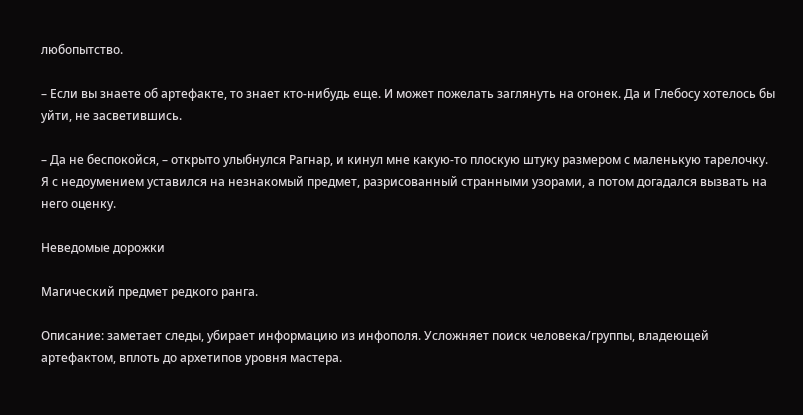любопытство.

– Если вы знаете об артефакте, то знает кто-нибудь еще. И может пожелать заглянуть на огонек. Да и Глебосу хотелось бы уйти, не засветившись.

– Да не беспокойся, – открыто улыбнулся Рагнар, и кинул мне какую-то плоскую штуку размером с маленькую тарелочку. Я с недоумением уставился на незнакомый предмет, разрисованный странными узорами, а потом догадался вызвать на него оценку.

Неведомые дорожки

Магический предмет редкого ранга.

Описание: заметает следы, убирает информацию из инфополя. Усложняет поиск человека/группы, владеющей артефактом, вплоть до архетипов уровня мастера.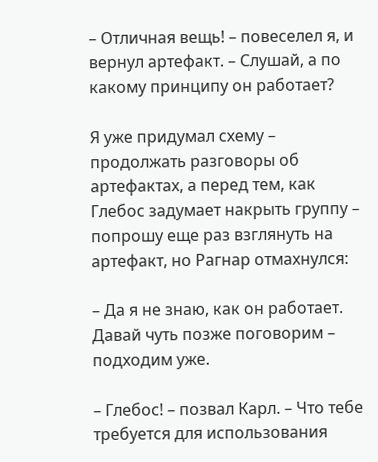– Отличная вещь! – повеселел я, и вернул артефакт. – Слушай, а по какому принципу он работает?

Я уже придумал схему – продолжать разговоры об артефактах, а перед тем, как Глебос задумает накрыть группу – попрошу еще раз взглянуть на артефакт, но Рагнар отмахнулся:

– Да я не знаю, как он работает. Давай чуть позже поговорим – подходим уже.

– Глебос! – позвал Карл. – Что тебе требуется для использования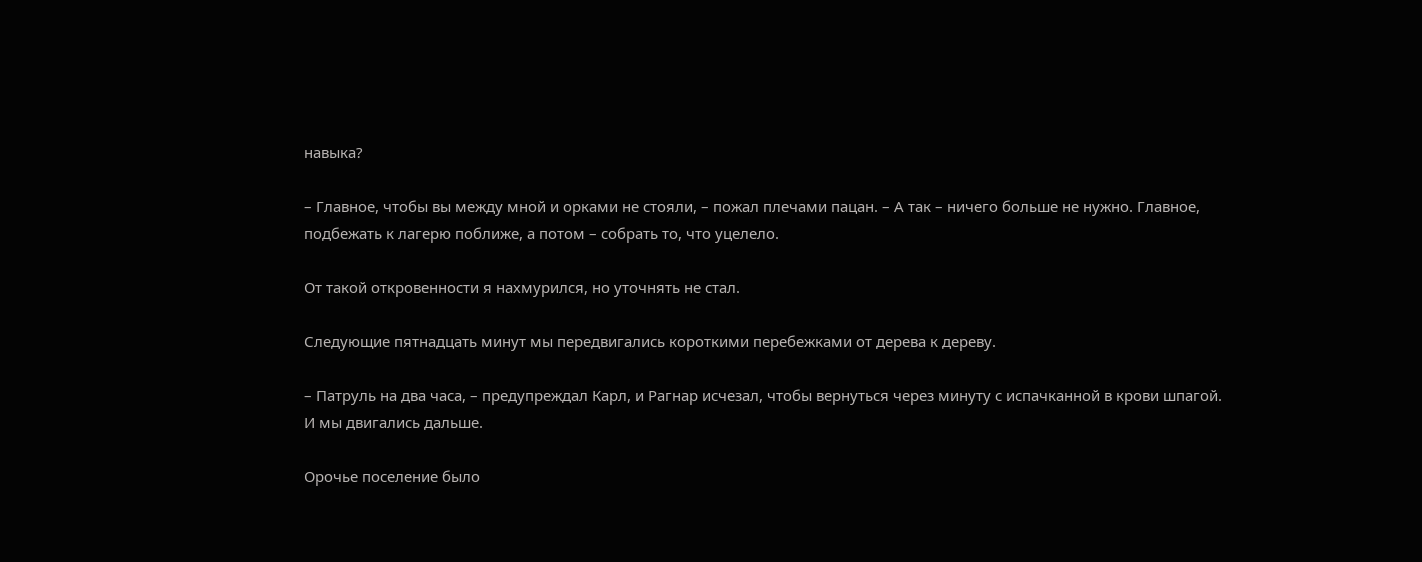навыка?

– Главное, чтобы вы между мной и орками не стояли, – пожал плечами пацан. – А так – ничего больше не нужно. Главное, подбежать к лагерю поближе, а потом – собрать то, что уцелело.

От такой откровенности я нахмурился, но уточнять не стал.

Следующие пятнадцать минут мы передвигались короткими перебежками от дерева к дереву.

– Патруль на два часа, – предупреждал Карл, и Рагнар исчезал, чтобы вернуться через минуту с испачканной в крови шпагой. И мы двигались дальше.

Орочье поселение было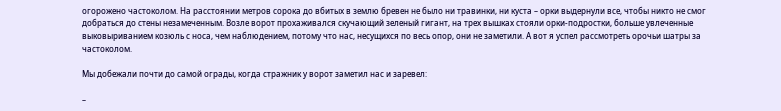огорожено частоколом. На расстоянии метров сорока до вбитых в землю бревен не было ни травинки, ни куста – орки выдернули все, чтобы никто не смог добраться до стены незамеченным. Возле ворот прохаживался скучающий зеленый гигант, на трех вышках стояли орки-подростки, больше увлеченные выковыриванием козюль с носа, чем наблюдением, потому что нас, несущихся по весь опор, они не заметили. А вот я успел рассмотреть орочьи шатры за частоколом.

Мы добежали почти до самой ограды, когда стражник у ворот заметил нас и заревел:

–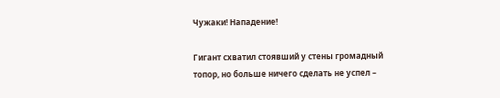Чужаки! Нападение!

Гигант схватил стоявший у стены громадный топор, но больше ничего сделать не успел –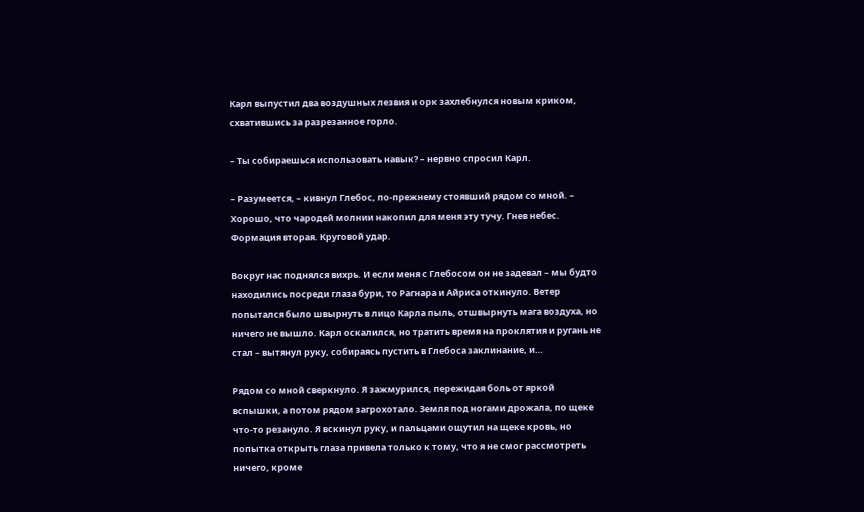Карл выпустил два воздушных лезвия и орк захлебнулся новым криком, схватившись за разрезанное горло.

– Ты собираешься использовать навык? – нервно спросил Карл.

– Разумеется, – кивнул Глебос, по-прежнему стоявший рядом со мной. – Хорошо, что чародей молнии накопил для меня эту тучу. Гнев небес. Формация вторая. Круговой удар.

Вокруг нас поднялся вихрь. И если меня с Глебосом он не задевал – мы будто находились посреди глаза бури, то Рагнара и Айриса откинуло. Ветер попытался было швырнуть в лицо Карла пыль, отшвырнуть мага воздуха, но ничего не вышло. Карл оскалился, но тратить время на проклятия и ругань не стал – вытянул руку, собираясь пустить в Глебоса заклинание, и…

Рядом со мной сверкнуло. Я зажмурился, пережидая боль от яркой вспышки, а потом рядом загрохотало. Земля под ногами дрожала, по щеке что-то резануло. Я вскинул руку, и пальцами ощутил на щеке кровь, но попытка открыть глаза привела только к тому, что я не смог рассмотреть ничего, кроме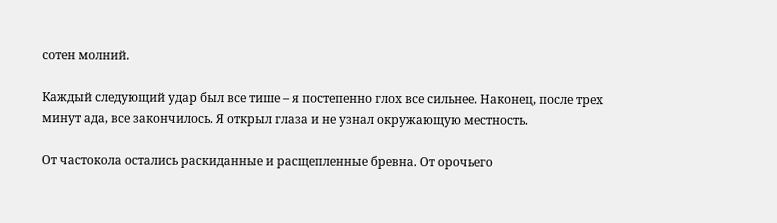сотен молний.

Каждый следующий удар был все тише – я постепенно глох все сильнее. Наконец, после трех минут ада, все закончилось. Я открыл глаза и не узнал окружающую местность.

От частокола остались раскиданные и расщепленные бревна. От орочьего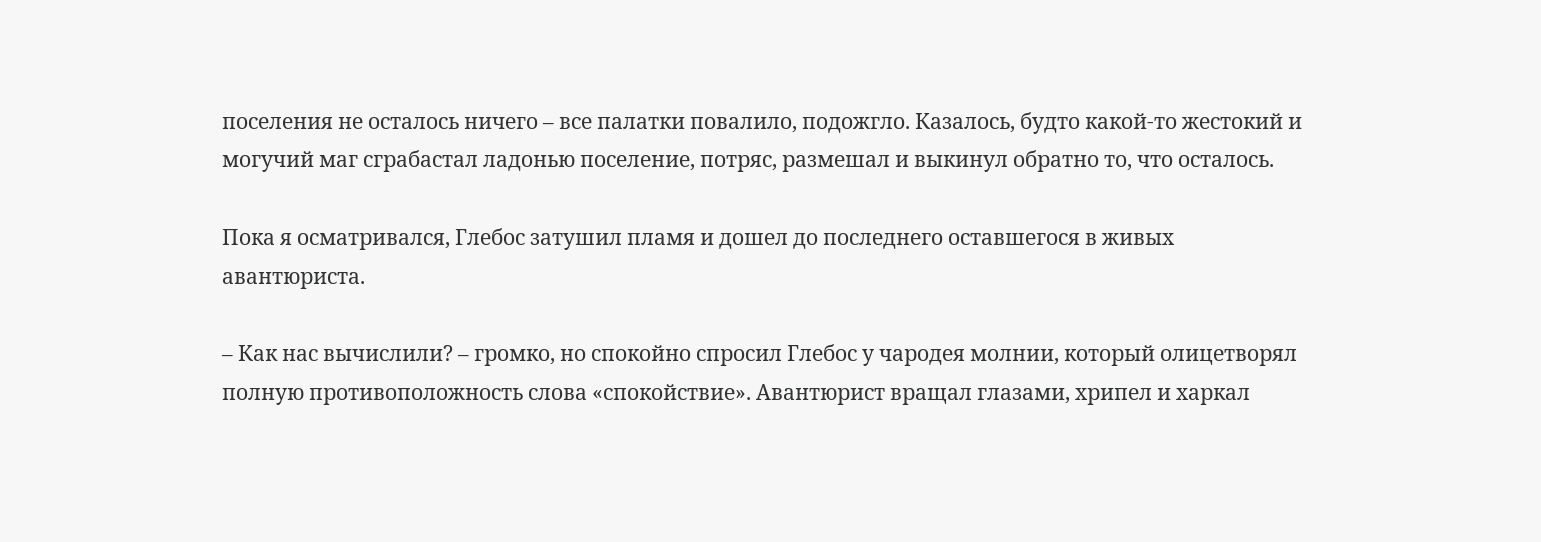поселения не осталось ничего – все палатки повалило, подожгло. Казалось, будто какой-то жестокий и могучий маг сграбастал ладонью поселение, потряс, размешал и выкинул обратно то, что осталось.

Пока я осматривался, Глебос затушил пламя и дошел до последнего оставшегося в живых авантюриста.

– Как нас вычислили? – громко, но спокойно спросил Глебос у чародея молнии, который олицетворял полную противоположность слова «спокойствие». Авантюрист вращал глазами, хрипел и харкал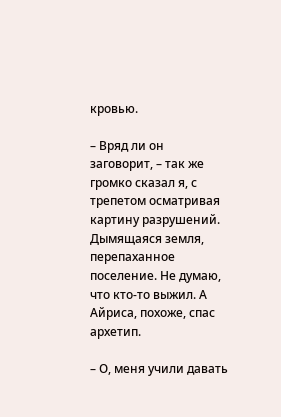кровью.

– Вряд ли он заговорит, – так же громко сказал я, с трепетом осматривая картину разрушений. Дымящаяся земля, перепаханное поселение. Не думаю, что кто-то выжил. А Айриса, похоже, спас архетип.

– О, меня учили давать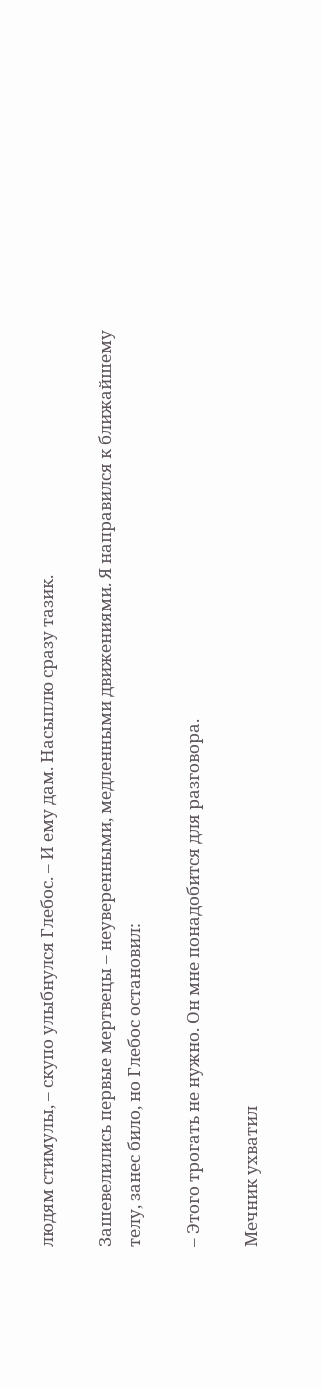людям стимулы, – скупо улыбнулся Глебос. – И ему дам. Насыплю сразу тазик.

Зашевелились первые мертвецы – неуверенными, медленными движениями. Я направился к ближайшему телу, занес било, но Глебос остановил:

– Этого трогать не нужно. Он мне понадобится для разговора.

Мечник ухватил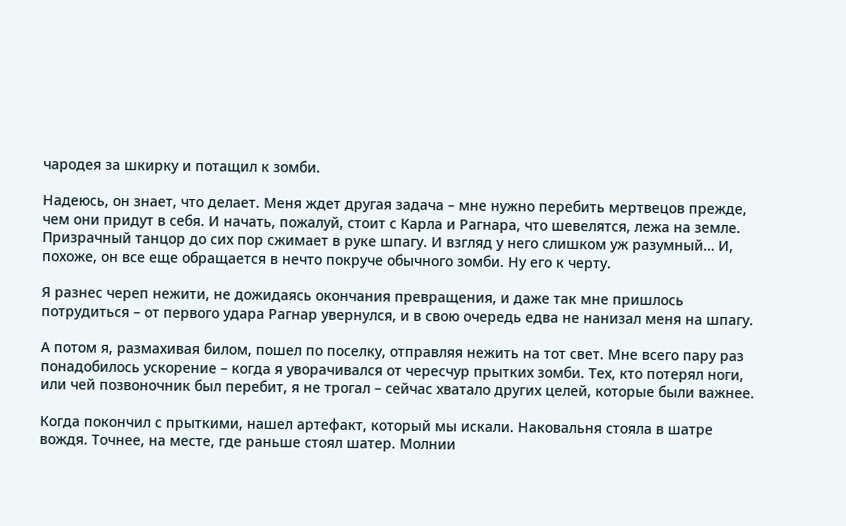чародея за шкирку и потащил к зомби.

Надеюсь, он знает, что делает. Меня ждет другая задача – мне нужно перебить мертвецов прежде, чем они придут в себя. И начать, пожалуй, стоит с Карла и Рагнара, что шевелятся, лежа на земле. Призрачный танцор до сих пор сжимает в руке шпагу. И взгляд у него слишком уж разумный… И, похоже, он все еще обращается в нечто покруче обычного зомби. Ну его к черту.

Я разнес череп нежити, не дожидаясь окончания превращения, и даже так мне пришлось потрудиться – от первого удара Рагнар увернулся, и в свою очередь едва не нанизал меня на шпагу.

А потом я, размахивая билом, пошел по поселку, отправляя нежить на тот свет. Мне всего пару раз понадобилось ускорение – когда я уворачивался от чересчур прытких зомби. Тех, кто потерял ноги, или чей позвоночник был перебит, я не трогал – сейчас хватало других целей, которые были важнее.

Когда покончил с прыткими, нашел артефакт, который мы искали. Наковальня стояла в шатре вождя. Точнее, на месте, где раньше стоял шатер. Молнии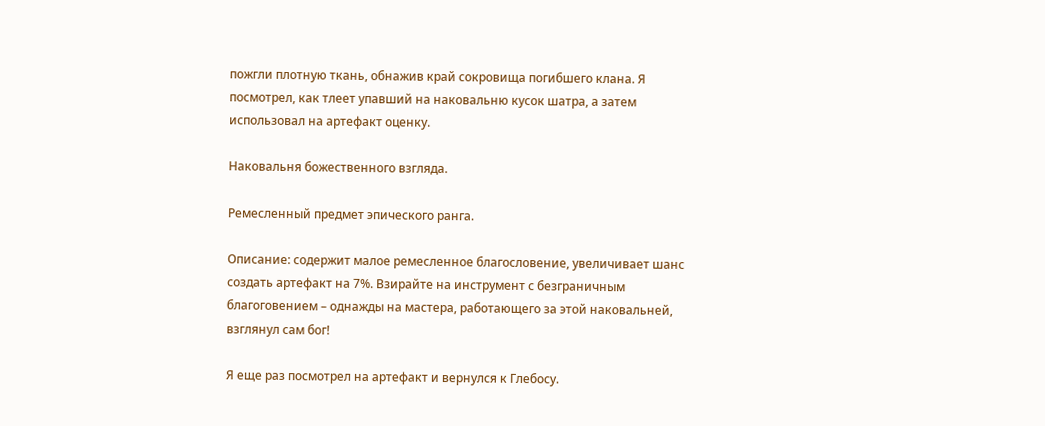пожгли плотную ткань, обнажив край сокровища погибшего клана. Я посмотрел, как тлеет упавший на наковальню кусок шатра, а затем использовал на артефакт оценку.

Наковальня божественного взгляда.

Ремесленный предмет эпического ранга.

Описание: содержит малое ремесленное благословение, увеличивает шанс создать артефакт на 7%. Взирайте на инструмент с безграничным благоговением – однажды на мастера, работающего за этой наковальней, взглянул сам бог!

Я еще раз посмотрел на артефакт и вернулся к Глебосу.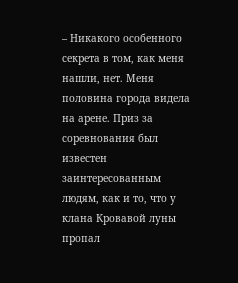– Никакого особенного секрета в том, как меня нашли, нет. Меня половина города видела на арене. Приз за соревнования был известен заинтересованным людям, как и то, что у клана Кровавой луны пропал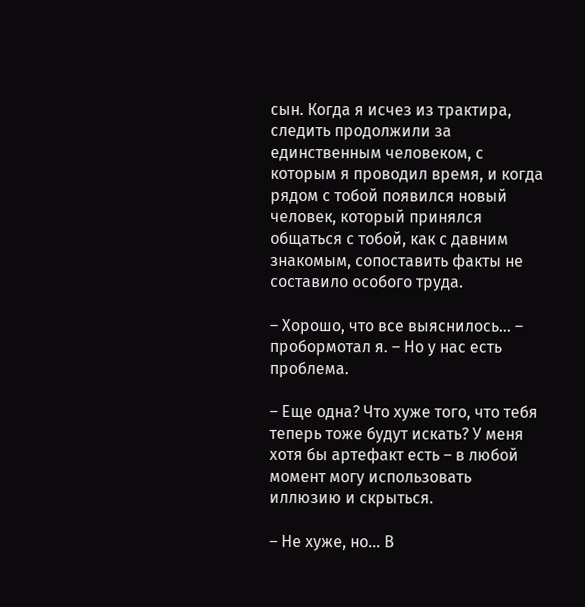сын. Когда я исчез из трактира, следить продолжили за единственным человеком, с которым я проводил время, и когда рядом с тобой появился новый человек, который принялся общаться с тобой, как с давним знакомым, сопоставить факты не составило особого труда.

– Хорошо, что все выяснилось… – пробормотал я. – Но у нас есть проблема.

– Еще одна? Что хуже того, что тебя теперь тоже будут искать? У меня хотя бы артефакт есть – в любой момент могу использовать иллюзию и скрыться.

– Не хуже, но… В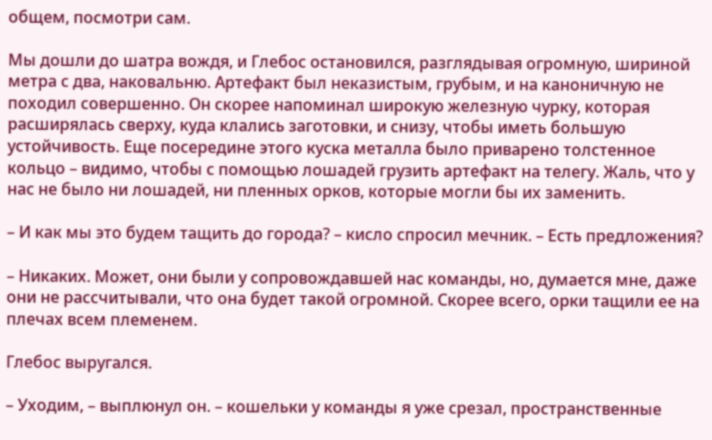общем, посмотри сам.

Мы дошли до шатра вождя, и Глебос остановился, разглядывая огромную, шириной метра с два, наковальню. Артефакт был неказистым, грубым, и на каноничную не походил совершенно. Он скорее напоминал широкую железную чурку, которая расширялась сверху, куда клались заготовки, и снизу, чтобы иметь большую устойчивость. Еще посередине этого куска металла было приварено толстенное кольцо – видимо, чтобы с помощью лошадей грузить артефакт на телегу. Жаль, что у нас не было ни лошадей, ни пленных орков, которые могли бы их заменить.

– И как мы это будем тащить до города? – кисло спросил мечник. – Есть предложения?

– Никаких. Может, они были у сопровождавшей нас команды, но, думается мне, даже они не рассчитывали, что она будет такой огромной. Скорее всего, орки тащили ее на плечах всем племенем.

Глебос выругался.

– Уходим, – выплюнул он. – кошельки у команды я уже срезал, пространственные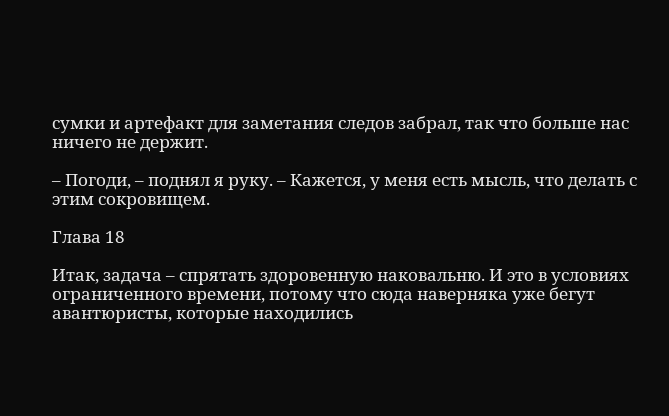сумки и артефакт для заметания следов забрал, так что больше нас ничего не держит.

– Погоди, – поднял я руку. – Кажется, у меня есть мысль, что делать с этим сокровищем.

Глава 18

Итак, задача – спрятать здоровенную наковальню. И это в условиях ограниченного времени, потому что сюда наверняка уже бегут авантюристы, которые находились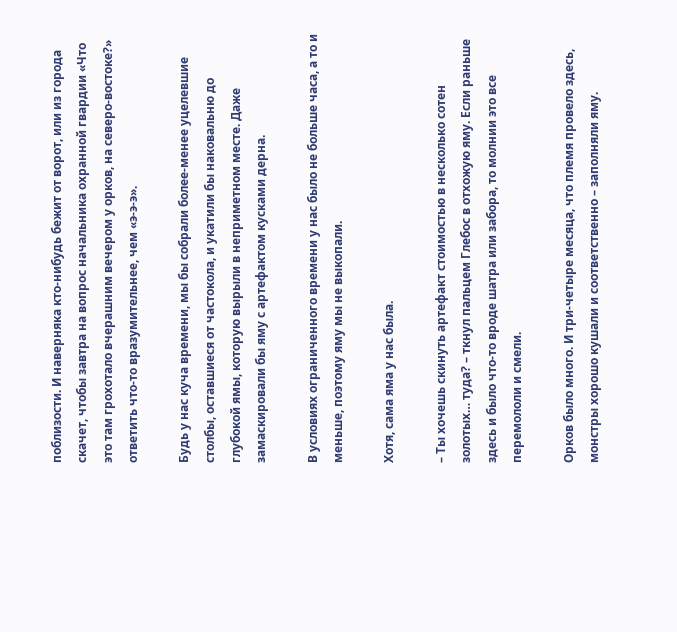поблизости. И наверняка кто-нибудь бежит от ворот, или из города скачет, чтобы завтра на вопрос начальника охранной гвардии «Что это там грохотало вчерашним вечером у орков, на северо-востоке?» ответить что-то вразумительнее, чем «э-э-э».

Будь у нас куча времени, мы бы собрали более-менее уцелевшие столбы, оставшиеся от частокола, и укатили бы наковальню до глубокой ямы, которую вырыли в неприметном месте. Даже замаскировали бы яму с артефактом кусками дерна.

В условиях ограниченного времени у нас было не больше часа, а то и меньше, поэтому яму мы не выкопали.

Хотя, сама яма у нас была.

– Ты хочешь скинуть артефакт стоимостью в несколько сотен золотых… туда? – ткнул пальцем Глебос в отхожую яму. Если раньше здесь и было что-то вроде шатра или забора, то молнии это все перемололи и смели.

Орков было много. И три-четыре месяца, что племя провело здесь, монстры хорошо кушали и соответственно – заполняли яму.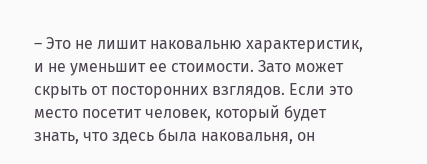– Это не лишит наковальню характеристик, и не уменьшит ее стоимости. Зато может скрыть от посторонних взглядов. Если это место посетит человек, который будет знать, что здесь была наковальня, он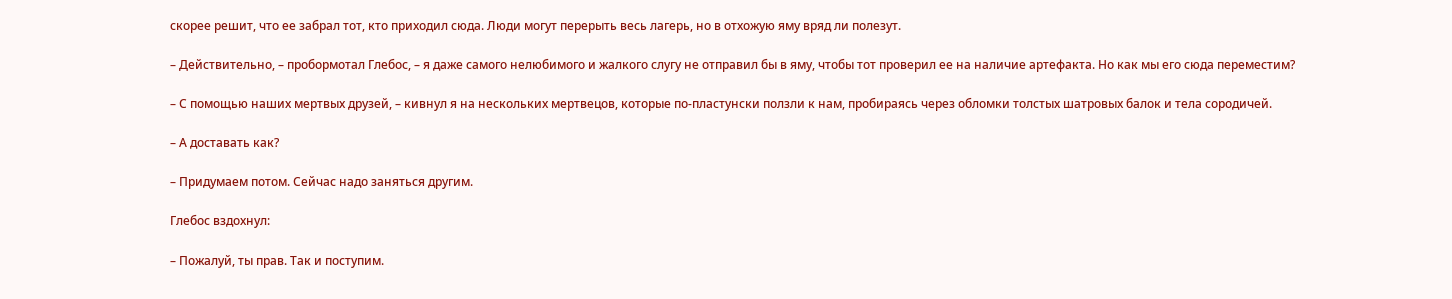скорее решит, что ее забрал тот, кто приходил сюда. Люди могут перерыть весь лагерь, но в отхожую яму вряд ли полезут.

– Действительно, – пробормотал Глебос, – я даже самого нелюбимого и жалкого слугу не отправил бы в яму, чтобы тот проверил ее на наличие артефакта. Но как мы его сюда переместим?

– С помощью наших мертвых друзей, – кивнул я на нескольких мертвецов, которые по-пластунски ползли к нам, пробираясь через обломки толстых шатровых балок и тела сородичей.

– А доставать как?

– Придумаем потом. Сейчас надо заняться другим.

Глебос вздохнул:

– Пожалуй, ты прав. Так и поступим.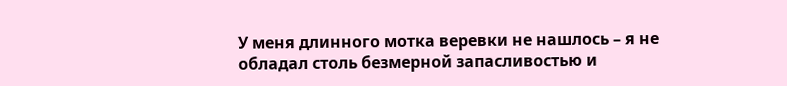У меня длинного мотка веревки не нашлось – я не обладал столь безмерной запасливостью и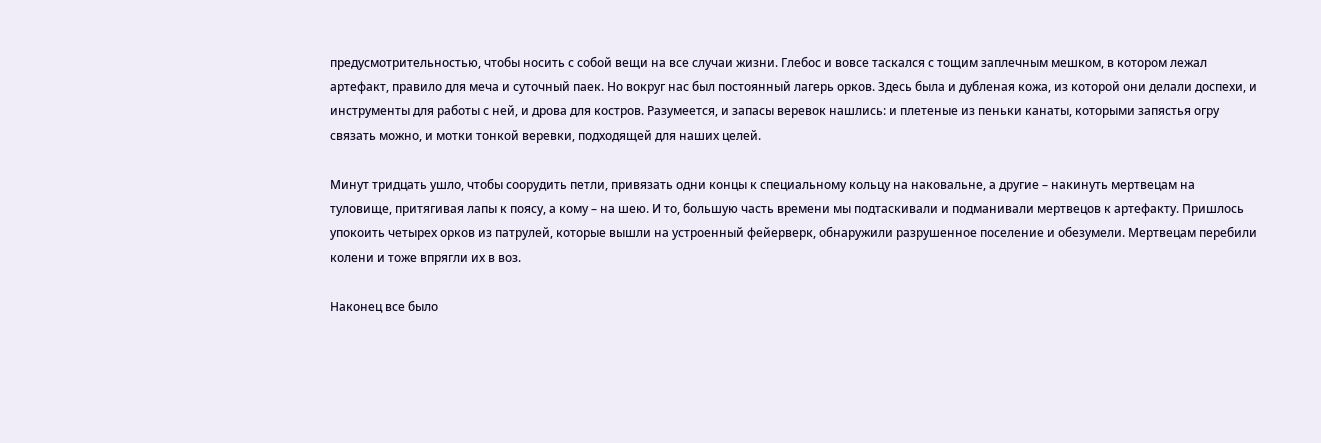предусмотрительностью, чтобы носить с собой вещи на все случаи жизни. Глебос и вовсе таскался с тощим заплечным мешком, в котором лежал артефакт, правило для меча и суточный паек. Но вокруг нас был постоянный лагерь орков. Здесь была и дубленая кожа, из которой они делали доспехи, и инструменты для работы с ней, и дрова для костров. Разумеется, и запасы веревок нашлись: и плетеные из пеньки канаты, которыми запястья огру связать можно, и мотки тонкой веревки, подходящей для наших целей.

Минут тридцать ушло, чтобы соорудить петли, привязать одни концы к специальному кольцу на наковальне, а другие – накинуть мертвецам на туловище, притягивая лапы к поясу, а кому – на шею. И то, большую часть времени мы подтаскивали и подманивали мертвецов к артефакту. Пришлось упокоить четырех орков из патрулей, которые вышли на устроенный фейерверк, обнаружили разрушенное поселение и обезумели. Мертвецам перебили колени и тоже впрягли их в воз.

Наконец все было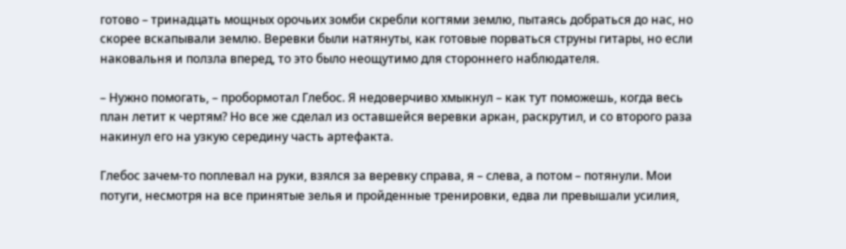готово – тринадцать мощных орочьих зомби скребли когтями землю, пытаясь добраться до нас, но скорее вскапывали землю. Веревки были натянуты, как готовые порваться струны гитары, но если наковальня и ползла вперед, то это было неощутимо для стороннего наблюдателя.

– Нужно помогать, – пробормотал Глебос. Я недоверчиво хмыкнул – как тут поможешь, когда весь план летит к чертям? Но все же сделал из оставшейся веревки аркан, раскрутил, и со второго раза накинул его на узкую середину часть артефакта.

Глебос зачем-то поплевал на руки, взялся за веревку справа, я – слева, а потом – потянули. Мои потуги, несмотря на все принятые зелья и пройденные тренировки, едва ли превышали усилия,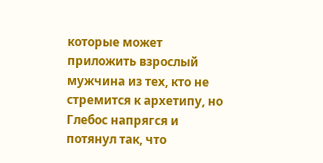которые может приложить взрослый мужчина из тех, кто не стремится к архетипу, но Глебос напрягся и потянул так, что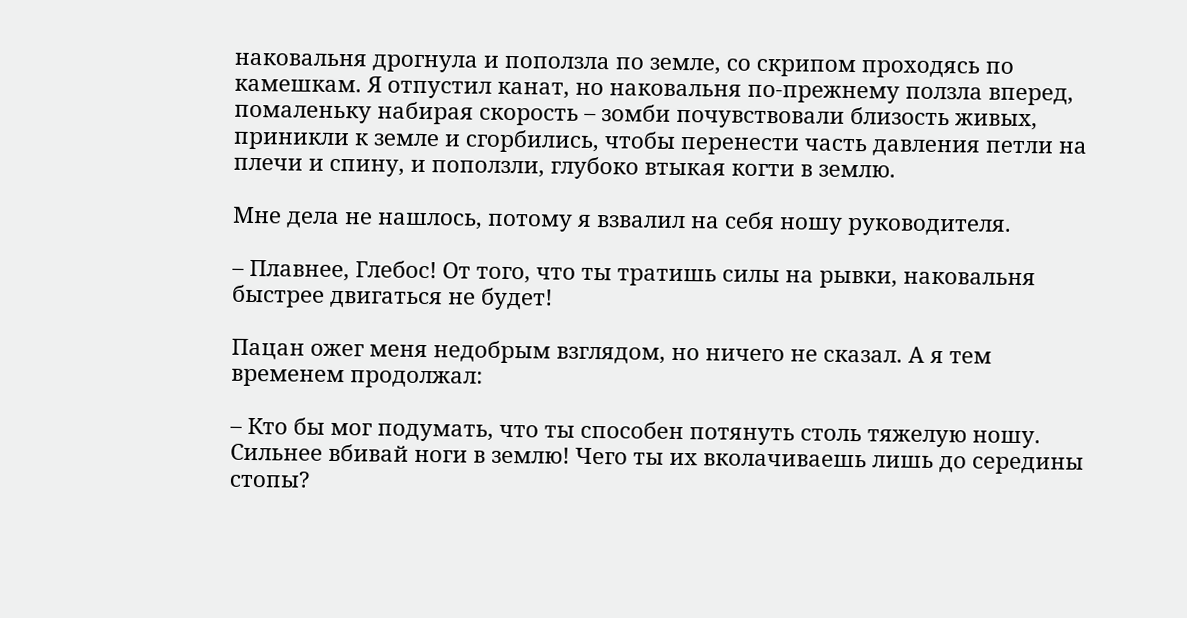наковальня дрогнула и поползла по земле, со скрипом проходясь по камешкам. Я отпустил канат, но наковальня по-прежнему ползла вперед, помаленьку набирая скорость – зомби почувствовали близость живых, приникли к земле и сгорбились, чтобы перенести часть давления петли на плечи и спину, и поползли, глубоко втыкая когти в землю.

Мне дела не нашлось, потому я взвалил на себя ношу руководителя.

– Плавнее, Глебос! От того, что ты тратишь силы на рывки, наковальня быстрее двигаться не будет!

Пацан ожег меня недобрым взглядом, но ничего не сказал. А я тем временем продолжал:

– Кто бы мог подумать, что ты способен потянуть столь тяжелую ношу. Сильнее вбивай ноги в землю! Чего ты их вколачиваешь лишь до середины стопы?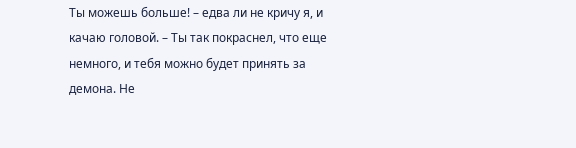Ты можешь больше! – едва ли не кричу я, и качаю головой. – Ты так покраснел, что еще немного, и тебя можно будет принять за демона. Не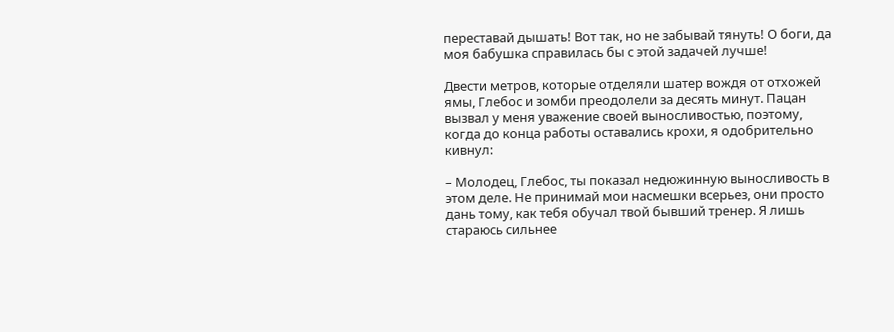переставай дышать! Вот так, но не забывай тянуть! О боги, да моя бабушка справилась бы с этой задачей лучше!

Двести метров, которые отделяли шатер вождя от отхожей ямы, Глебос и зомби преодолели за десять минут. Пацан вызвал у меня уважение своей выносливостью, поэтому, когда до конца работы оставались крохи, я одобрительно кивнул:

– Молодец, Глебос, ты показал недюжинную выносливость в этом деле. Не принимай мои насмешки всерьез, они просто дань тому, как тебя обучал твой бывший тренер. Я лишь стараюсь сильнее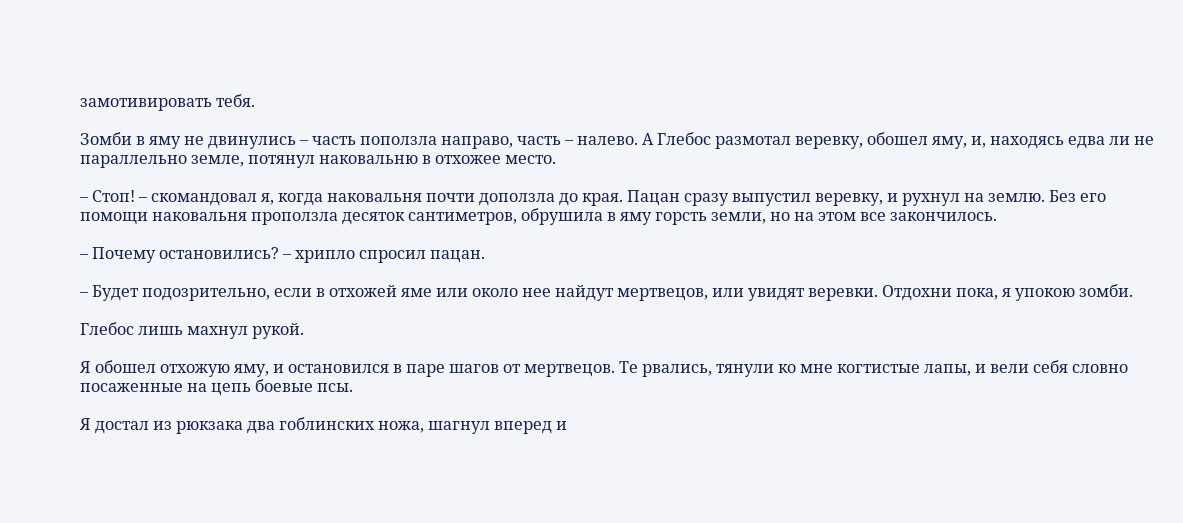замотивировать тебя.

Зомби в яму не двинулись – часть поползла направо, часть – налево. А Глебос размотал веревку, обошел яму, и, находясь едва ли не параллельно земле, потянул наковальню в отхожее место.

– Стоп! – скомандовал я, когда наковальня почти доползла до края. Пацан сразу выпустил веревку, и рухнул на землю. Без его помощи наковальня проползла десяток сантиметров, обрушила в яму горсть земли, но на этом все закончилось.

– Почему остановились? – хрипло спросил пацан.

– Будет подозрительно, если в отхожей яме или около нее найдут мертвецов, или увидят веревки. Отдохни пока, я упокою зомби.

Глебос лишь махнул рукой.

Я обошел отхожую яму, и остановился в паре шагов от мертвецов. Те рвались, тянули ко мне когтистые лапы, и вели себя словно посаженные на цепь боевые псы.

Я достал из рюкзака два гоблинских ножа, шагнул вперед и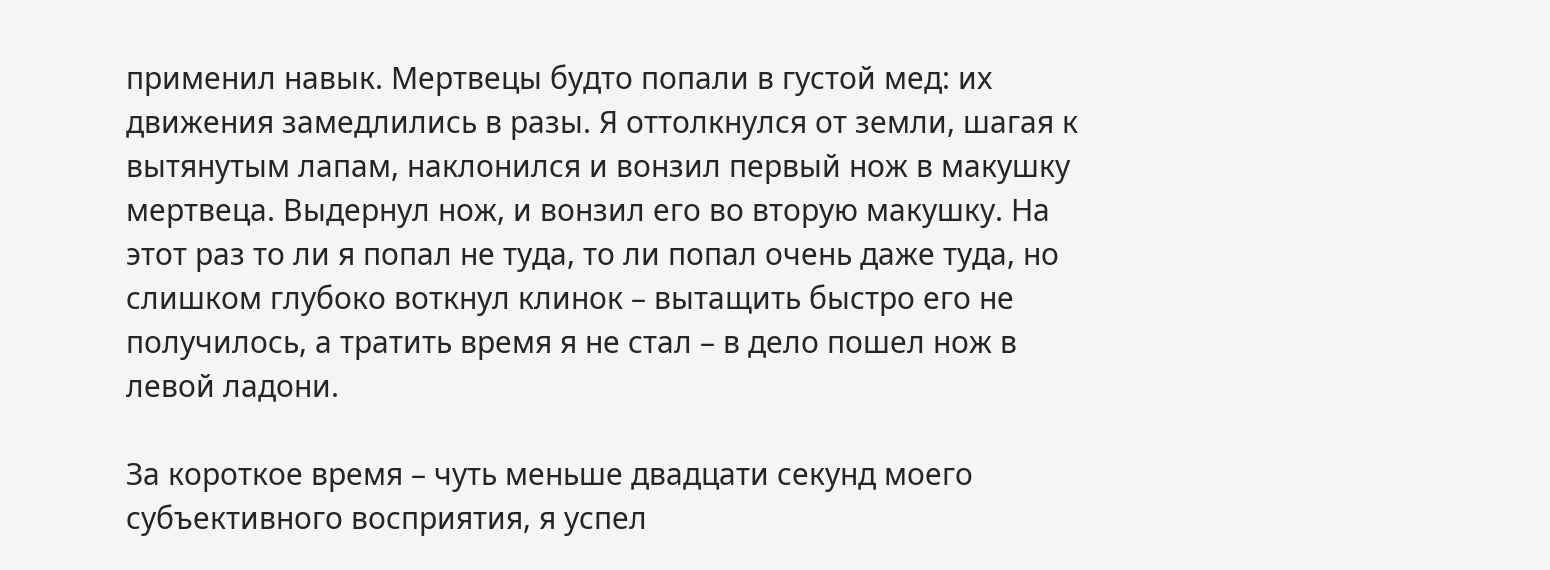применил навык. Мертвецы будто попали в густой мед: их движения замедлились в разы. Я оттолкнулся от земли, шагая к вытянутым лапам, наклонился и вонзил первый нож в макушку мертвеца. Выдернул нож, и вонзил его во вторую макушку. На этот раз то ли я попал не туда, то ли попал очень даже туда, но слишком глубоко воткнул клинок – вытащить быстро его не получилось, а тратить время я не стал – в дело пошел нож в левой ладони.

За короткое время – чуть меньше двадцати секунд моего субъективного восприятия, я успел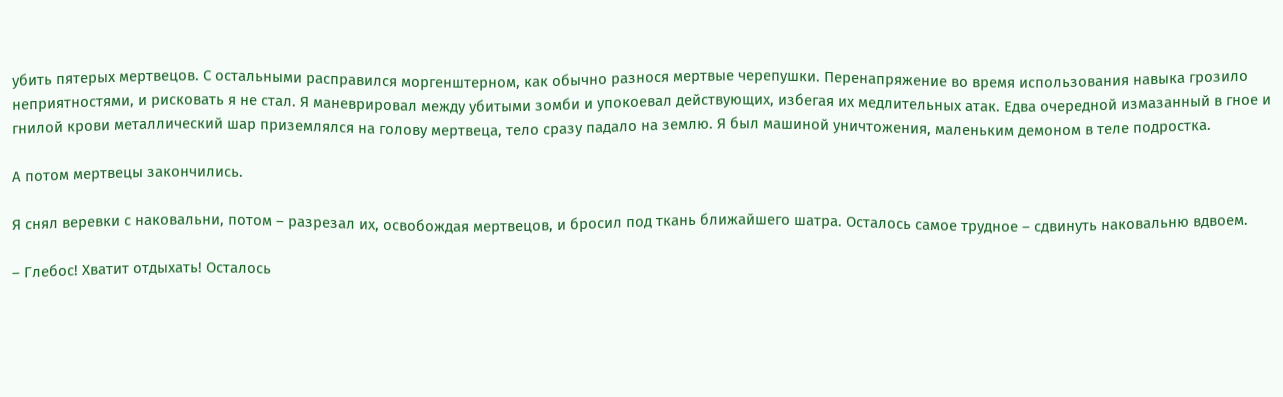убить пятерых мертвецов. С остальными расправился моргенштерном, как обычно разнося мертвые черепушки. Перенапряжение во время использования навыка грозило неприятностями, и рисковать я не стал. Я маневрировал между убитыми зомби и упокоевал действующих, избегая их медлительных атак. Едва очередной измазанный в гное и гнилой крови металлический шар приземлялся на голову мертвеца, тело сразу падало на землю. Я был машиной уничтожения, маленьким демоном в теле подростка.

А потом мертвецы закончились.

Я снял веревки с наковальни, потом – разрезал их, освобождая мертвецов, и бросил под ткань ближайшего шатра. Осталось самое трудное – сдвинуть наковальню вдвоем.

– Глебос! Хватит отдыхать! Осталось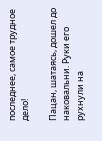последнее, самое трудное дело!

Пацан, шатаясь, дошел до наковальни. Руки его рухнули на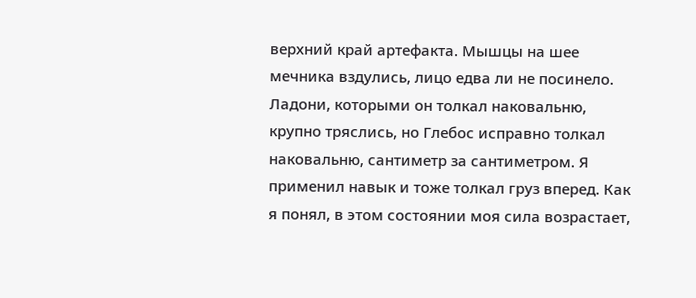верхний край артефакта. Мышцы на шее мечника вздулись, лицо едва ли не посинело. Ладони, которыми он толкал наковальню, крупно тряслись, но Глебос исправно толкал наковальню, сантиметр за сантиметром. Я применил навык и тоже толкал груз вперед. Как я понял, в этом состоянии моя сила возрастает,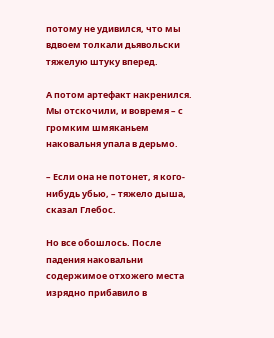потому не удивился, что мы вдвоем толкали дьявольски тяжелую штуку вперед.

А потом артефакт накренился. Мы отскочили, и вовремя – с громким шмяканьем наковальня упала в дерьмо.

– Если она не потонет, я кого-нибудь убью, – тяжело дыша, сказал Глебос.

Но все обошлось. После падения наковальни содержимое отхожего места изрядно прибавило в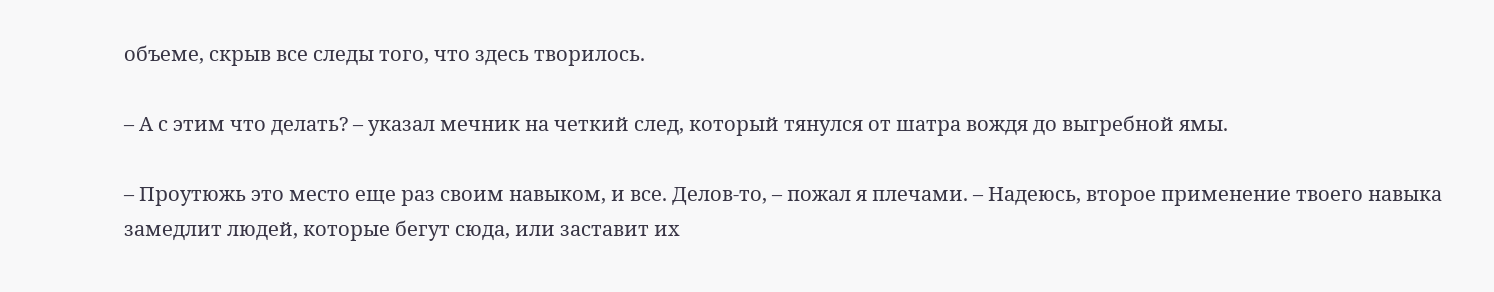объеме, скрыв все следы того, что здесь творилось.

– А с этим что делать? – указал мечник на четкий след, который тянулся от шатра вождя до выгребной ямы.

– Проутюжь это место еще раз своим навыком, и все. Делов-то, – пожал я плечами. – Надеюсь, второе применение твоего навыка замедлит людей, которые бегут сюда, или заставит их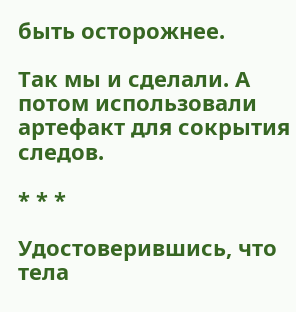быть осторожнее.

Так мы и сделали. А потом использовали артефакт для сокрытия следов.

* * *

Удостоверившись, что тела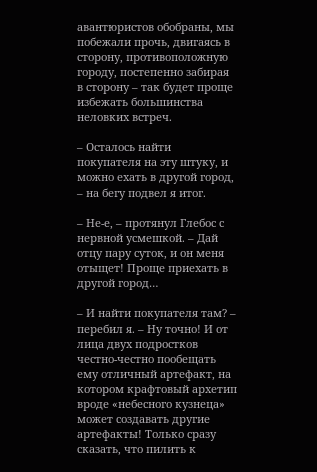авантюристов обобраны, мы побежали прочь, двигаясь в сторону, противоположную городу, постепенно забирая в сторону – так будет проще избежать большинства неловких встреч.

– Осталось найти покупателя на эту штуку, и можно ехать в другой город, – на бегу подвел я итог.

– Не-е, – протянул Глебос с нервной усмешкой. – Дай отцу пару суток, и он меня отыщет! Проще приехать в другой город…

– И найти покупателя там? – перебил я. – Ну точно! И от лица двух подростков честно-честно пообещать ему отличный артефакт, на котором крафтовый архетип вроде «небесного кузнеца» может создавать другие артефакты! Только сразу сказать, что пилить к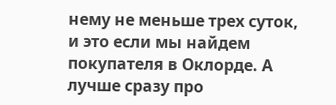нему не меньше трех суток, и это если мы найдем покупателя в Оклорде. А лучше сразу про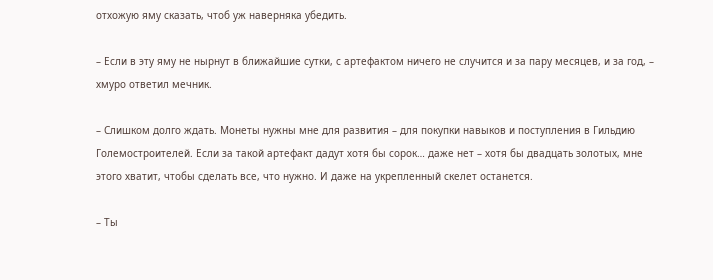отхожую яму сказать, чтоб уж наверняка убедить.

– Если в эту яму не нырнут в ближайшие сутки, с артефактом ничего не случится и за пару месяцев, и за год, – хмуро ответил мечник.

– Слишком долго ждать. Монеты нужны мне для развития – для покупки навыков и поступления в Гильдию Големостроителей. Если за такой артефакт дадут хотя бы сорок… даже нет – хотя бы двадцать золотых, мне этого хватит, чтобы сделать все, что нужно. И даже на укрепленный скелет останется.

– Ты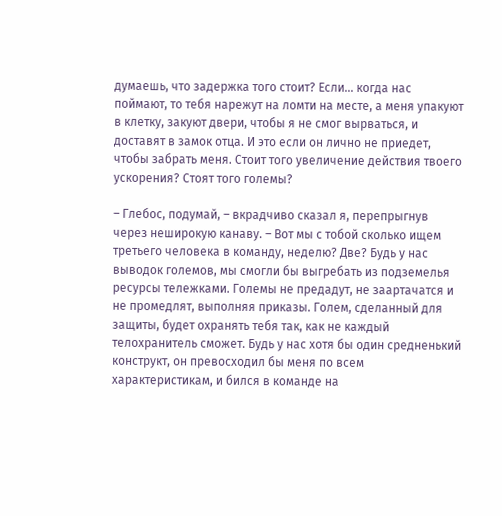думаешь, что задержка того стоит? Если… когда нас поймают, то тебя нарежут на ломти на месте, а меня упакуют в клетку, закуют двери, чтобы я не смог вырваться, и доставят в замок отца. И это если он лично не приедет, чтобы забрать меня. Стоит того увеличение действия твоего ускорения? Стоят того големы?

– Глебос, подумай, – вкрадчиво сказал я, перепрыгнув через неширокую канаву. – Вот мы с тобой сколько ищем третьего человека в команду, неделю? Две? Будь у нас выводок големов, мы смогли бы выгребать из подземелья ресурсы тележками. Големы не предадут, не заартачатся и не промедлят, выполняя приказы. Голем, сделанный для защиты, будет охранять тебя так, как не каждый телохранитель сможет. Будь у нас хотя бы один средненький конструкт, он превосходил бы меня по всем характеристикам, и бился в команде на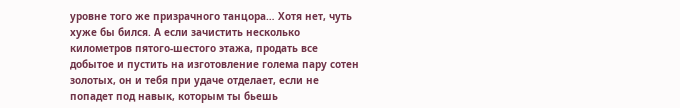уровне того же призрачного танцора… Хотя нет, чуть хуже бы бился. А если зачистить несколько километров пятого-шестого этажа, продать все добытое и пустить на изготовление голема пару сотен золотых, он и тебя при удаче отделает, если не попадет под навык, которым ты бьешь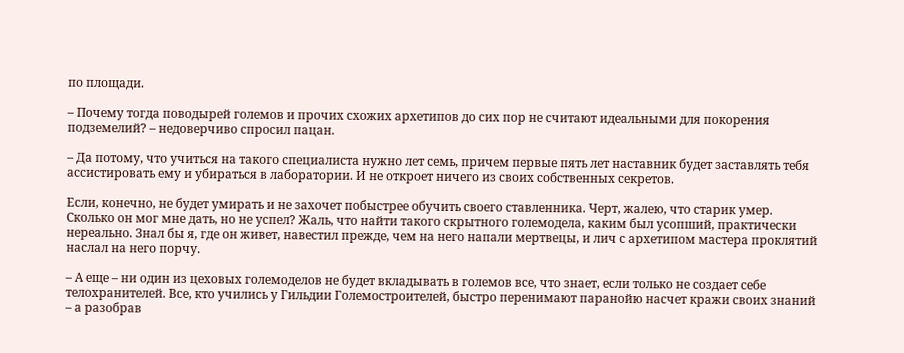по площади.

– Почему тогда поводырей големов и прочих схожих архетипов до сих пор не считают идеальными для покорения подземелий? – недоверчиво спросил пацан.

– Да потому, что учиться на такого специалиста нужно лет семь, причем первые пять лет наставник будет заставлять тебя ассистировать ему и убираться в лаборатории. И не откроет ничего из своих собственных секретов.

Если, конечно, не будет умирать и не захочет побыстрее обучить своего ставленника. Черт, жалею, что старик умер. Сколько он мог мне дать, но не успел? Жаль, что найти такого скрытного големодела, каким был усопший, практически нереально. Знал бы я, где он живет, навестил прежде, чем на него напали мертвецы, и лич с архетипом мастера проклятий наслал на него порчу.

– А еще – ни один из цеховых големоделов не будет вкладывать в големов все, что знает, если только не создает себе телохранителей. Все, кто учились у Гильдии Големостроителей, быстро перенимают паранойю насчет кражи своих знаний – а разобрав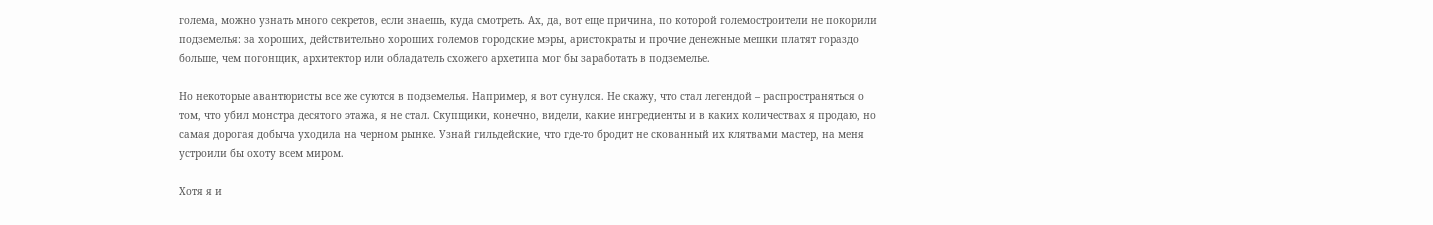голема, можно узнать много секретов, если знаешь, куда смотреть. Ах, да, вот еще причина, по которой големостроители не покорили подземелья: за хороших, действительно хороших големов городские мэры, аристократы и прочие денежные мешки платят гораздо больше, чем погонщик, архитектор или обладатель схожего архетипа мог бы заработать в подземелье.

Но некоторые авантюристы все же суются в подземелья. Например, я вот сунулся. Не скажу, что стал легендой – распространяться о том, что убил монстра десятого этажа, я не стал. Скупщики, конечно, видели, какие ингредиенты и в каких количествах я продаю, но самая дорогая добыча уходила на черном рынке. Узнай гильдейские, что где-то бродит не скованный их клятвами мастер, на меня устроили бы охоту всем миром.

Хотя я и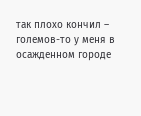так плохо кончил – големов-то у меня в осажденном городе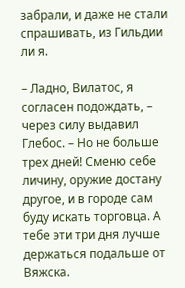забрали, и даже не стали спрашивать, из Гильдии ли я.

– Ладно, Вилатос, я согласен подождать, – через силу выдавил Глебос. – Но не больше трех дней! Сменю себе личину, оружие достану другое, и в городе сам буду искать торговца. А тебе эти три дня лучше держаться подальше от Вяжска.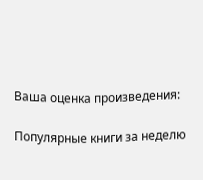Ваша оценка произведения:

Популярные книги за неделю